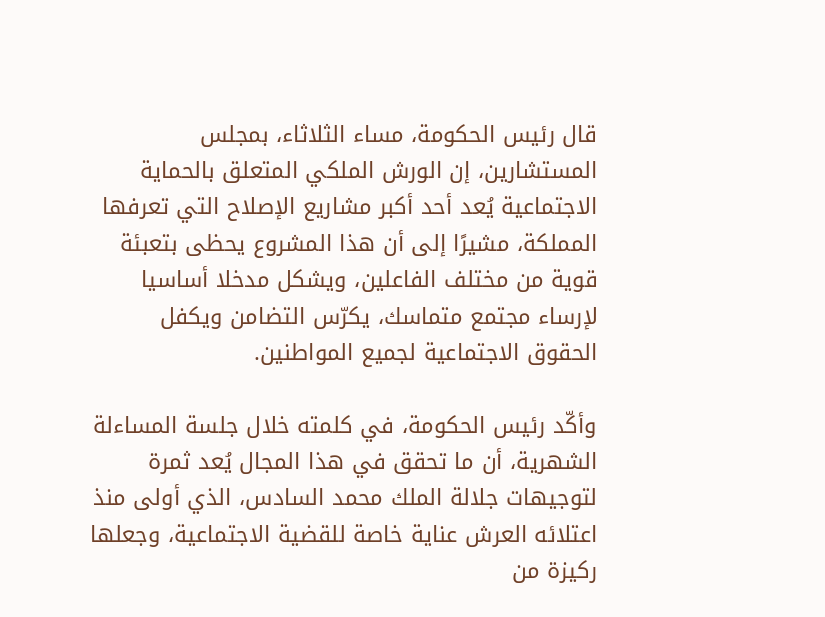قال رئيس الحكومة، مساء الثلاثاء، بمجلس المستشارين، إن الورش الملكي المتعلق بالحماية الاجتماعية يُعد أحد أكبر مشاريع الإصلاح التي تعرفها المملكة، مشيرًا إلى أن هذا المشروع يحظى بتعبئة قوية من مختلف الفاعلين، ويشكل مدخلا أساسيا لإرساء مجتمع متماسك، يكرّس التضامن ويكفل الحقوق الاجتماعية لجميع المواطنين.

وأكّد رئيس الحكومة، في كلمته خلال جلسة المساءلة الشهرية، أن ما تحقق في هذا المجال يُعد ثمرة لتوجيهات جلالة الملك محمد السادس، الذي أولى منذ اعتلائه العرش عناية خاصة للقضية الاجتماعية، وجعلها ركيزة من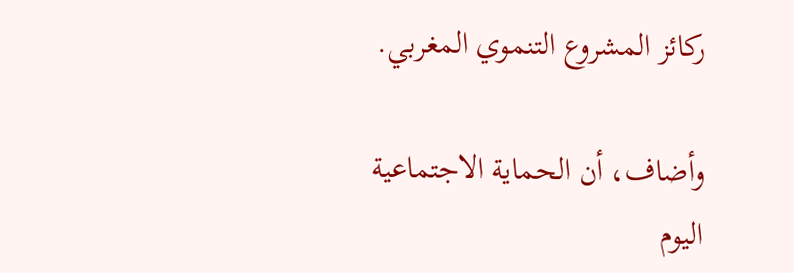ركائز المشروع التنموي المغربي.

وأضاف، أن الحماية الاجتماعية اليوم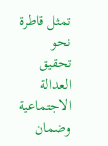تمثل قاطرة نحو تحقيق العدالة الاجتماعية وضمان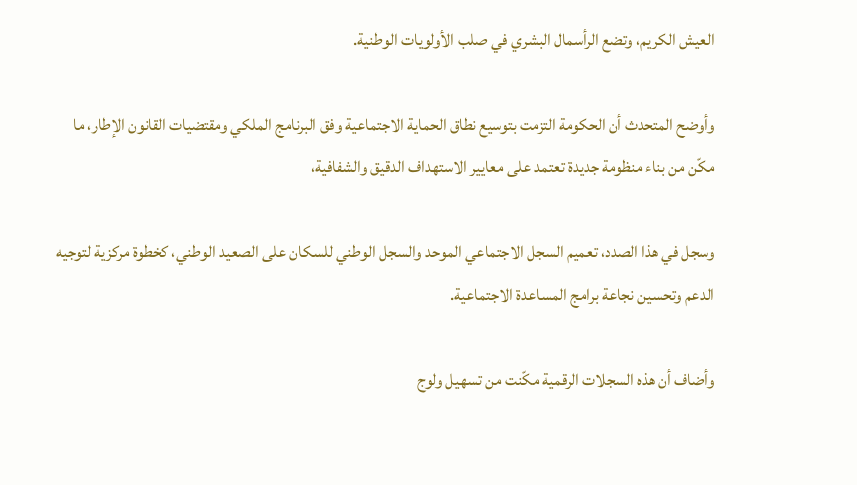العيش الكريم، وتضع الرأسمال البشري في صلب الأولويات الوطنية.

وأوضح المتحدث أن الحكومة التزمت بتوسيع نطاق الحماية الاجتماعية وفق البرنامج الملكي ومقتضيات القانون الإطار، ما مكّن من بناء منظومة جديدة تعتمد على معايير الاستهداف الدقيق والشفافية،

وسجل في هذا الصدد، تعميم السجل الاجتماعي الموحد والسجل الوطني للسكان على الصعيد الوطني، كخطوة مركزية لتوجيه الدعم وتحسين نجاعة برامج المساعدة الاجتماعية.

وأضاف أن هذه السجلات الرقمية مكّنت من تسهيل ولوج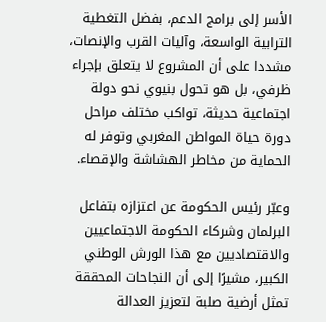الأسر إلى برامج الدعم، بفضل التغطية الترابية الواسعة، وآليات القرب والإنصات، مشددا على أن المشروع لا يتعلق بإجراء ظرفي، بل هو تحول بنيوي نحو دولة اجتماعية حديثة، تواكب مختلف مراحل دورة حياة المواطن المغربي وتوفر له الحماية من مخاطر الهشاشة والإقصاء.

وعبّر رئيس الحكومة عن اعتزازه بتفاعل البرلمان وشركاء الحكومة الاجتماعيين والاقتصاديين مع هذا الورش الوطني الكبير، مشيرًا إلى أن النجاحات المحققة تمثل أرضية صلبة لتعزيز العدالة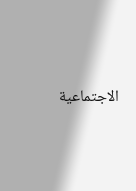الاجتماعية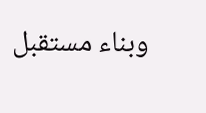وبناء مستقبل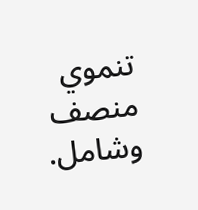تنموي منصف وشامل.